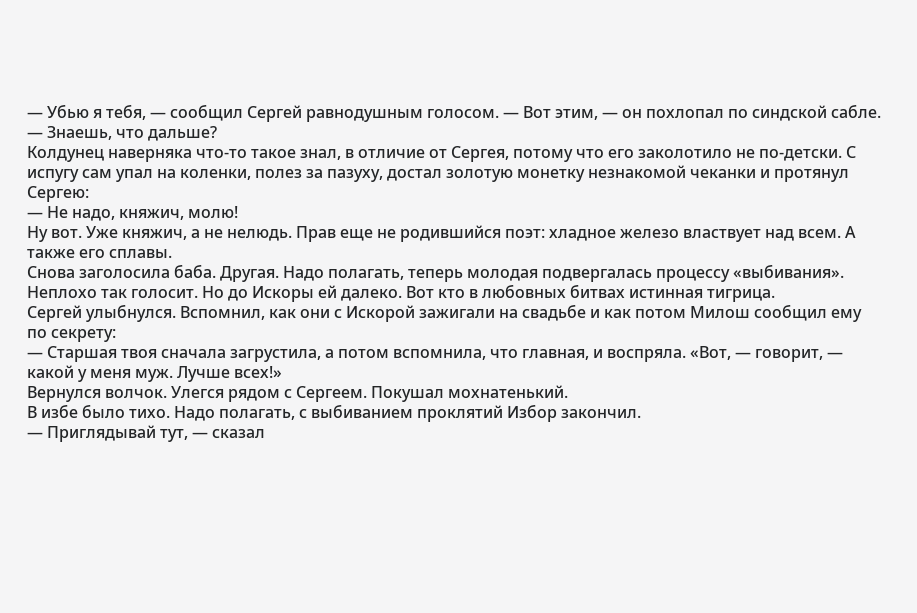— Убью я тебя, — сообщил Сергей равнодушным голосом. — Вот этим, — он похлопал по синдской сабле. — Знаешь, что дальше?
Колдунец наверняка что-то такое знал, в отличие от Сергея, потому что его заколотило не по-детски. С испугу сам упал на коленки, полез за пазуху, достал золотую монетку незнакомой чеканки и протянул Сергею:
— Не надо, княжич, молю!
Ну вот. Уже княжич, а не нелюдь. Прав еще не родившийся поэт: хладное железо властвует над всем. А также его сплавы.
Снова заголосила баба. Другая. Надо полагать, теперь молодая подвергалась процессу «выбивания».
Неплохо так голосит. Но до Искоры ей далеко. Вот кто в любовных битвах истинная тигрица.
Сергей улыбнулся. Вспомнил, как они с Искорой зажигали на свадьбе и как потом Милош сообщил ему по секрету:
— Старшая твоя сначала загрустила, а потом вспомнила, что главная, и воспряла. «Вот, — говорит, — какой у меня муж. Лучше всех!»
Вернулся волчок. Улегся рядом с Сергеем. Покушал мохнатенький.
В избе было тихо. Надо полагать, с выбиванием проклятий Избор закончил.
— Приглядывай тут, — сказал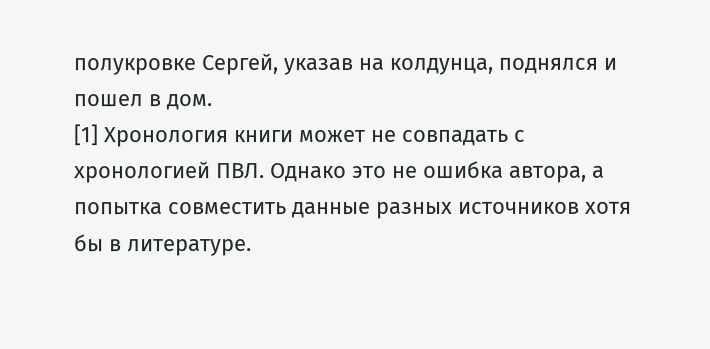полукровке Сергей, указав на колдунца, поднялся и пошел в дом.
[1] Хронология книги может не совпадать с хронологией ПВЛ. Однако это не ошибка автора, а попытка совместить данные разных источников хотя бы в литературе.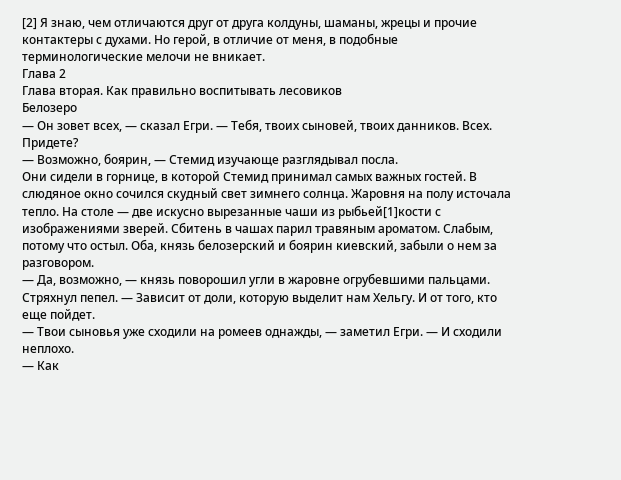[2] Я знаю, чем отличаются друг от друга колдуны, шаманы, жрецы и прочие контактеры с духами. Но герой, в отличие от меня, в подобные терминологические мелочи не вникает.
Глава 2
Глава вторая. Как правильно воспитывать лесовиков
Белозеро
— Он зовет всех, — сказал Егри. — Тебя, твоих сыновей, твоих данников. Всех. Придете?
— Возможно, боярин, — Стемид изучающе разглядывал посла.
Они сидели в горнице, в которой Стемид принимал самых важных гостей. В слюдяное окно сочился скудный свет зимнего солнца. Жаровня на полу источала тепло. На столе — две искусно вырезанные чаши из рыбьей[1]кости с изображениями зверей. Сбитень в чашах парил травяным ароматом. Слабым, потому что остыл. Оба, князь белозерский и боярин киевский, забыли о нем за разговором.
— Да, возможно, — князь поворошил угли в жаровне огрубевшими пальцами. Стряхнул пепел. — Зависит от доли, которую выделит нам Хельгу. И от того, кто еще пойдет.
— Твои сыновья уже сходили на ромеев однажды, — заметил Егри. — И сходили неплохо.
— Как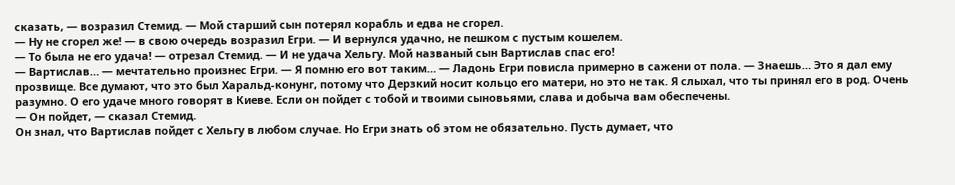сказать, — возразил Стемид. — Мой старший сын потерял корабль и едва не сгорел.
— Ну не сгорел же! — в свою очередь возразил Егри. — И вернулся удачно, не пешком с пустым кошелем.
— То была не его удача! — отрезал Стемид. — И не удача Хельгу. Мой названый сын Вартислав спас его!
— Вартислав… — мечтательно произнес Егри. — Я помню его вот таким… — Ладонь Егри повисла примерно в сажени от пола. — Знаешь… Это я дал ему прозвище. Все думают, что это был Харальд-конунг, потому что Дерзкий носит кольцо его матери, но это не так. Я слыхал, что ты принял его в род. Очень разумно. О его удаче много говорят в Киеве. Если он пойдет с тобой и твоими сыновьями, слава и добыча вам обеспечены.
— Он пойдет, — сказал Стемид.
Он знал, что Вартислав пойдет с Хельгу в любом случае. Но Егри знать об этом не обязательно. Пусть думает, что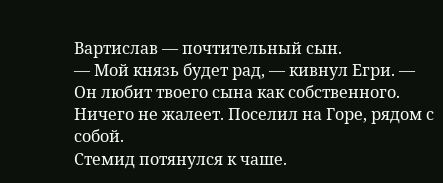Вартислав — почтительный сын.
— Мой князь будет рад, — кивнул Егри. — Он любит твоего сына как собственного. Ничего не жалеет. Поселил на Горе, рядом с собой.
Стемид потянулся к чаше.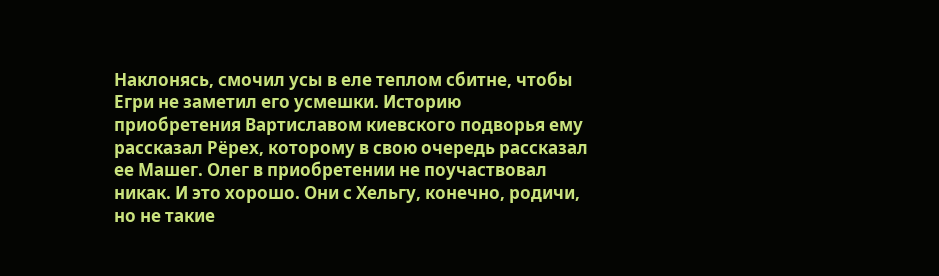Наклонясь, смочил усы в еле теплом сбитне, чтобы Егри не заметил его усмешки. Историю приобретения Вартиславом киевского подворья ему рассказал Рёрех, которому в свою очередь рассказал ее Машег. Олег в приобретении не поучаствовал никак. И это хорошо. Они с Хельгу, конечно, родичи, но не такие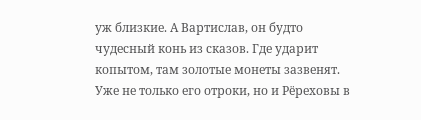уж близкие. А Вартислав, он будто чудесный конь из сказов. Где ударит копытом, там золотые монеты зазвенят. Уже не только его отроки, но и Рёреховы в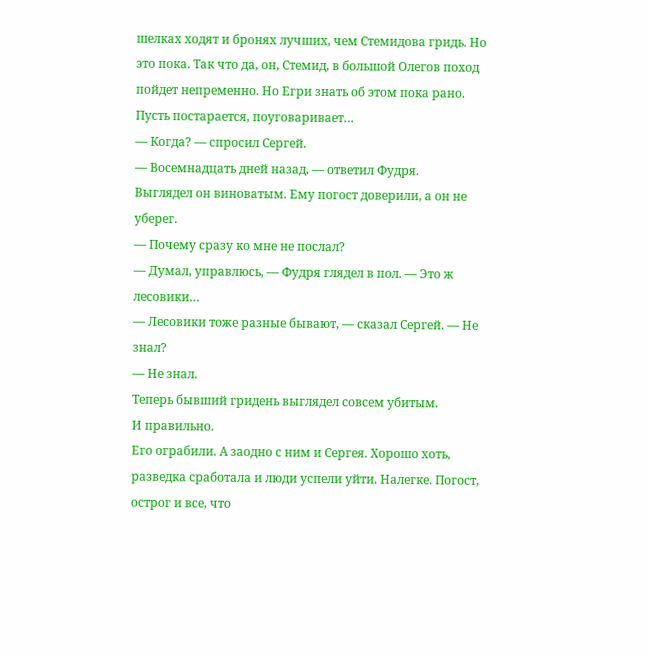шелках ходят и бронях лучших, чем Стемидова гридь. Но это пока. Так что да, он, Стемид, в большой Олегов поход пойдет непременно. Но Егри знать об этом пока рано. Пусть постарается, поуговаривает…
— Когда? — спросил Сергей.
— Восемнадцать дней назад, — ответил Фудря.
Выглядел он виноватым. Ему погост доверили, а он не уберег.
— Почему сразу ко мне не послал?
— Думал, управлюсь, — Фудря глядел в пол. — Это ж лесовики…
— Лесовики тоже разные бывают, — сказал Сергей. — Не знал?
— Не знал.
Теперь бывший гридень выглядел совсем убитым.
И правильно.
Его ограбили. А заодно с ним и Сергея. Хорошо хоть, разведка сработала и люди успели уйти. Налегке. Погост, острог и все, что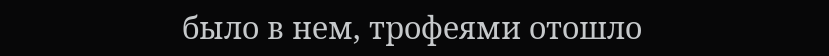было в нем, трофеями отошло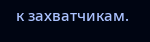к захватчикам.